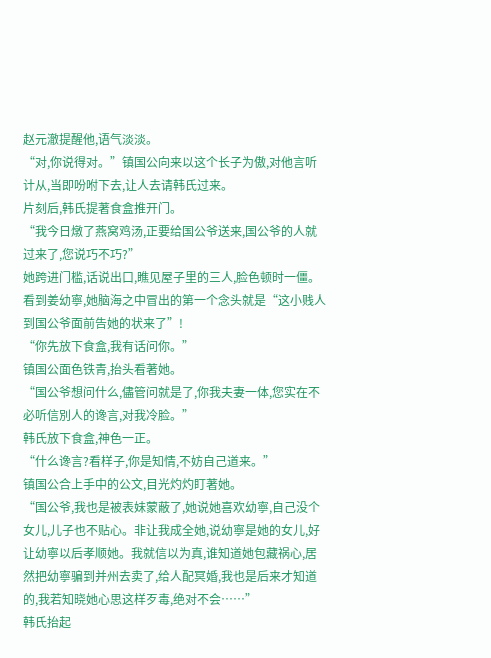赵元澈提醒他,语气淡淡。
“对,你说得对。”镇国公向来以这个长子为傲,对他言听计从,当即吩咐下去,让人去请韩氏过来。
片刻后,韩氏提著食盒推开门。
“我今日燉了燕窝鸡汤,正要给国公爷送来,国公爷的人就过来了,您说巧不巧?”
她跨进门槛,话说出口,瞧见屋子里的三人,脸色顿时一僵。
看到姜幼寧,她脑海之中冒出的第一个念头就是“这小贱人到国公爷面前告她的状来了”!
“你先放下食盒,我有话问你。”
镇国公面色铁青,抬头看著她。
“国公爷想问什么,儘管问就是了,你我夫妻一体,您实在不必听信別人的谗言,对我冷脸。”
韩氏放下食盒,神色一正。
“什么谗言?看样子,你是知情,不妨自己道来。”
镇国公合上手中的公文,目光灼灼盯著她。
“国公爷,我也是被表妹蒙蔽了,她说她喜欢幼寧,自己没个女儿,儿子也不贴心。非让我成全她,说幼寧是她的女儿,好让幼寧以后孝顺她。我就信以为真,谁知道她包藏祸心,居然把幼寧骗到并州去卖了,给人配冥婚,我也是后来才知道的,我若知晓她心思这样歹毒,绝对不会……”
韩氏抬起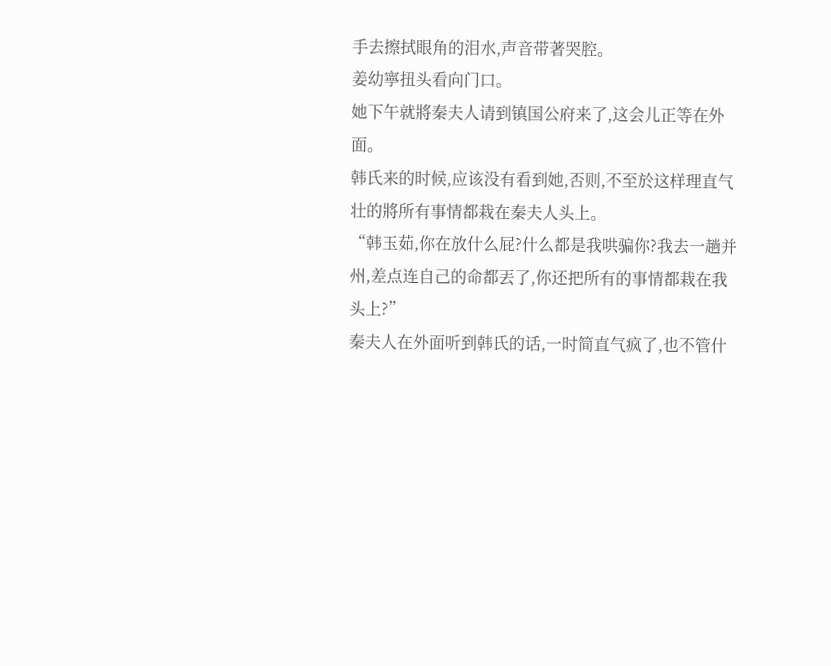手去擦拭眼角的泪水,声音带著哭腔。
姜幼寧扭头看向门口。
她下午就將秦夫人请到镇国公府来了,这会儿正等在外面。
韩氏来的时候,应该没有看到她,否则,不至於这样理直气壮的將所有事情都栽在秦夫人头上。
“韩玉茹,你在放什么屁?什么都是我哄骗你?我去一趟并州,差点连自己的命都丟了,你还把所有的事情都栽在我头上?”
秦夫人在外面听到韩氏的话,一时简直气疯了,也不管什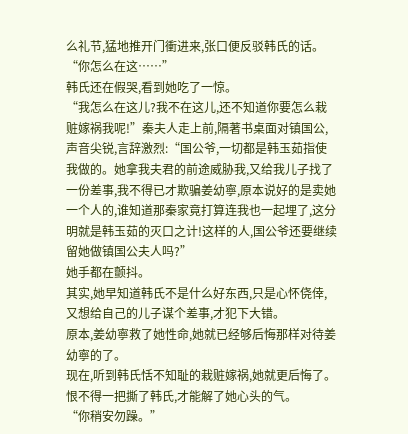么礼节,猛地推开门衝进来,张口便反驳韩氏的话。
“你怎么在这……”
韩氏还在假哭,看到她吃了一惊。
“我怎么在这儿?我不在这儿,还不知道你要怎么栽赃嫁祸我呢!”秦夫人走上前,隔著书桌面对镇国公,声音尖锐,言辞激烈:“国公爷,一切都是韩玉茹指使我做的。她拿我夫君的前途威胁我,又给我儿子找了一份差事,我不得已才欺骗姜幼寧,原本说好的是卖她一个人的,谁知道那秦家竟打算连我也一起埋了,这分明就是韩玉茹的灭口之计!这样的人,国公爷还要继续留她做镇国公夫人吗?”
她手都在颤抖。
其实,她早知道韩氏不是什么好东西,只是心怀侥倖,又想给自己的儿子谋个差事,才犯下大错。
原本,姜幼寧救了她性命,她就已经够后悔那样对待姜幼寧的了。
现在,听到韩氏恬不知耻的栽赃嫁祸,她就更后悔了。
恨不得一把撕了韩氏,才能解了她心头的气。
“你稍安勿躁。”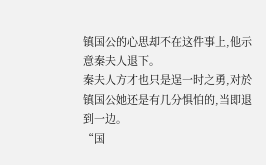镇国公的心思却不在这件事上,他示意秦夫人退下。
秦夫人方才也只是逞一时之勇,对於镇国公她还是有几分惧怕的,当即退到一边。
“国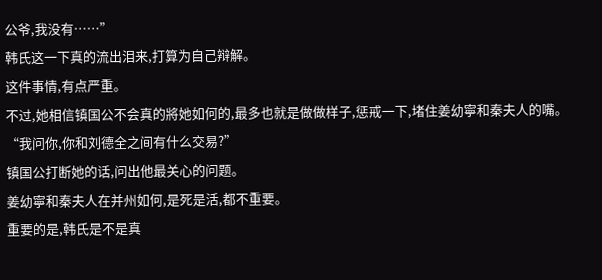公爷,我没有……”
韩氏这一下真的流出泪来,打算为自己辩解。
这件事情,有点严重。
不过,她相信镇国公不会真的將她如何的,最多也就是做做样子,惩戒一下,堵住姜幼寧和秦夫人的嘴。
“我问你,你和刘德全之间有什么交易?”
镇国公打断她的话,问出他最关心的问题。
姜幼寧和秦夫人在并州如何,是死是活,都不重要。
重要的是,韩氏是不是真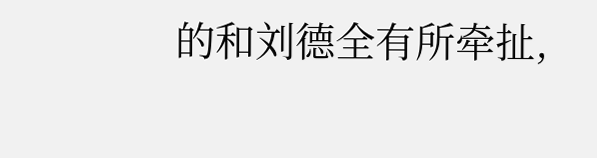的和刘德全有所牵扯,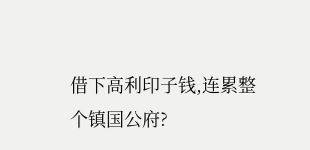借下高利印子钱,连累整个镇国公府?